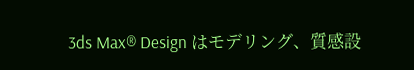3ds Max® Design はモデリング、質感設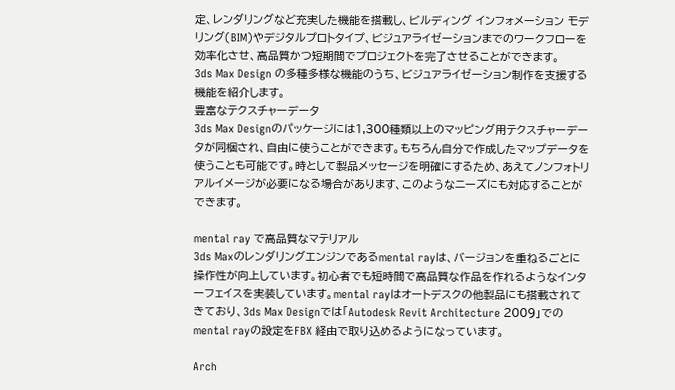定、レンダリングなど充実した機能を搭載し、ビルディング インフォメーション モデリング(BIM)やデジタルプロトタイプ、ビジュアライゼーションまでのワークフローを効率化させ、高品質かつ短期間でプロジェクトを完了させることができます。
3ds Max Design の多種多様な機能のうち、ビジュアライゼーション制作を支援する機能を紹介します。
豊富なテクスチャーデータ
3ds Max Designのパッケージには1,300種類以上のマッピング用テクスチャーデータが同梱され、自由に使うことができます。もちろん自分で作成したマップデータを使うことも可能です。時として製品メッセージを明確にするため、あえてノンフォトリアルイメージが必要になる場合があります、このようなニーズにも対応することができます。

mental ray で高品質なマテリアル
3ds Maxのレンダリングエンジンであるmental rayは、バージョンを重ねるごとに操作性が向上しています。初心者でも短時間で高品質な作品を作れるようなインターフェイスを実装しています。mental rayはオートデスクの他製品にも搭載されてきており、3ds Max Designでは「Autodesk Revit Architecture 2009」でのmental rayの設定をFBX 経由で取り込めるようになっています。

Arch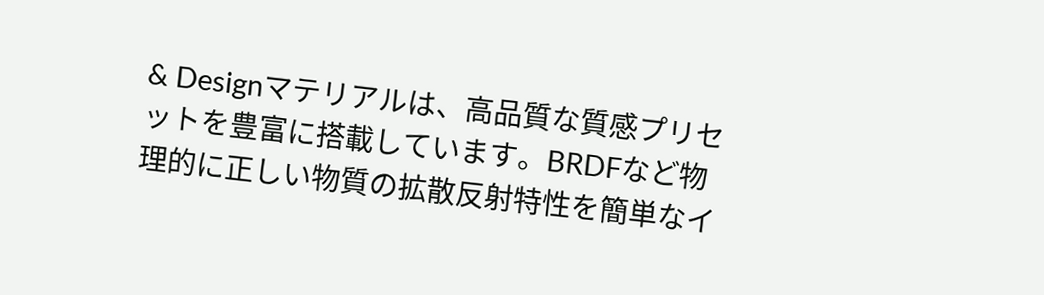& Designマテリアルは、高品質な質感プリセットを豊富に搭載しています。BRDFなど物理的に正しい物質の拡散反射特性を簡単なイ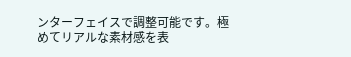ンターフェイスで調整可能です。極めてリアルな素材感を表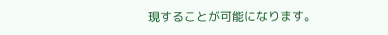現することが可能になります。